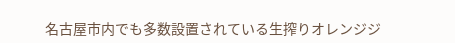名古屋市内でも多数設置されている生搾りオレンジジ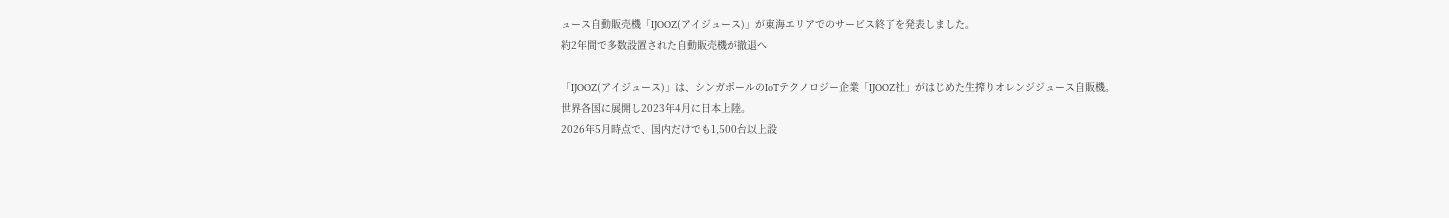ュース自動販売機「IJOOZ(アイジュース)」が東海エリアでのサービス終了を発表しました。
約2年間で多数設置された自動販売機が撤退へ

「IJOOZ(アイジュース)」は、シンガポールのIoTテクノロジー企業「IJOOZ社」がはじめた生搾りオレンジジュース自販機。
世界各国に展開し2023年4月に日本上陸。
2026年5月時点で、国内だけでも1,500台以上設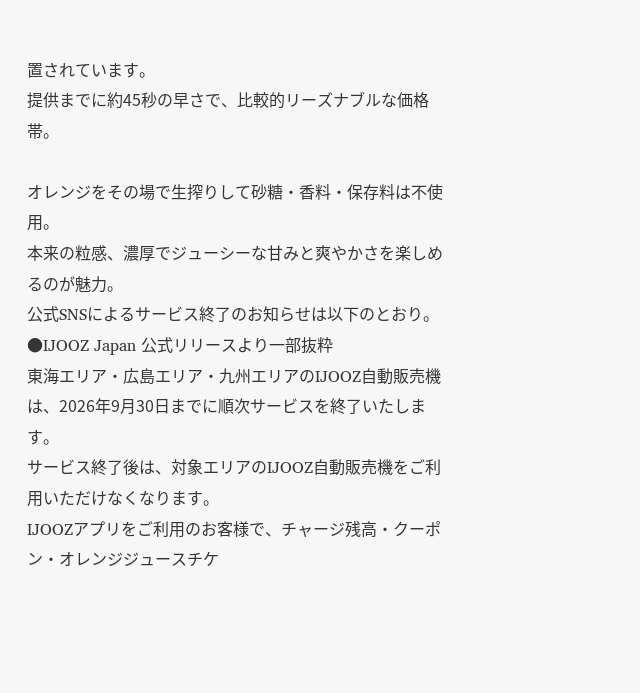置されています。
提供までに約45秒の早さで、比較的リーズナブルな価格帯。

オレンジをその場で生搾りして砂糖・香料・保存料は不使用。
本来の粒感、濃厚でジューシーな甘みと爽やかさを楽しめるのが魅力。
公式SNSによるサービス終了のお知らせは以下のとおり。
●IJOOZ Japan 公式リリースより一部抜粋
東海エリア・広島エリア・九州エリアのIJOOZ自動販売機は、2026年9月30日までに順次サービスを終了いたします。
サービス終了後は、対象エリアのIJOOZ自動販売機をご利用いただけなくなります。
IJOOZアプリをご利用のお客様で、チャージ残高・クーポン・オレンジジュースチケ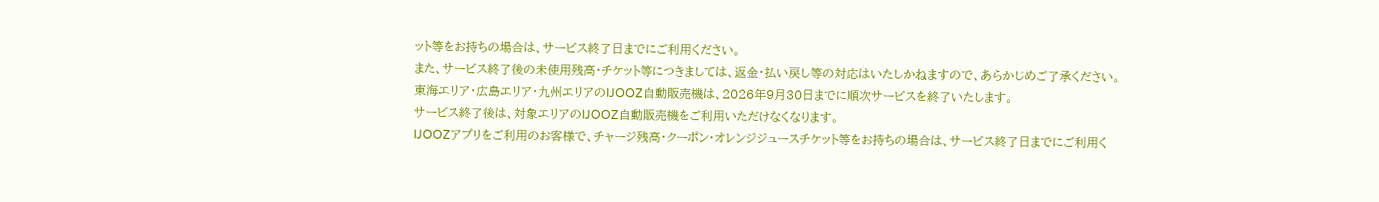ット等をお持ちの場合は、サービス終了日までにご利用ください。
また、サービス終了後の未使用残高・チケット等につきましては、返金・払い戻し等の対応はいたしかねますので、あらかじめご了承ください。
東海エリア・広島エリア・九州エリアのIJOOZ自動販売機は、2026年9月30日までに順次サービスを終了いたします。
サービス終了後は、対象エリアのIJOOZ自動販売機をご利用いただけなくなります。
IJOOZアプリをご利用のお客様で、チャージ残高・クーポン・オレンジジュースチケット等をお持ちの場合は、サービス終了日までにご利用く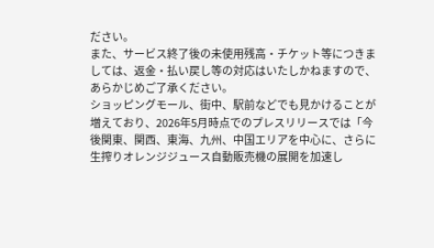ださい。
また、サービス終了後の未使用残高・チケット等につきましては、返金・払い戻し等の対応はいたしかねますので、あらかじめご了承ください。
ショッピングモール、街中、駅前などでも見かけることが増えており、2026年5月時点でのプレスリリースでは「今後関東、関西、東海、九州、中国エリアを中心に、さらに生搾りオレンジジュース自動販売機の展開を加速し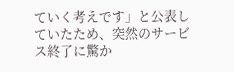ていく考えです」と公表していたため、突然のサービス終了に驚か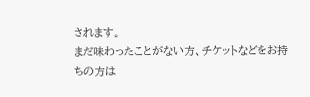されます。
まだ味わったことがない方、チケットなどをお持ちの方は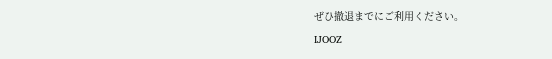ぜひ撤退までにご利用ください。
IJOOZ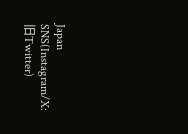Japan SNS(Instagram/X:旧Twitter)